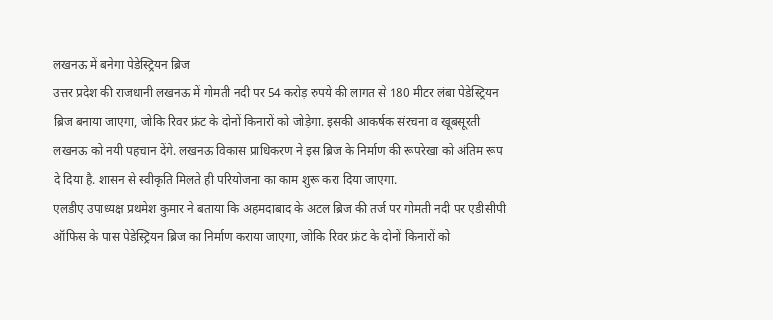लखनऊ में बनेगा पेडेस्ट्रियन ब्रिज
उत्तर प्रदेश की राजधानी लखनऊ में गोमती नदी पर 54 करोड़ रुपये की लागत से 180 मीटर लंबा पेडेस्ट्रियन ब्रिज बनाया जाएगा, जोकि रिवर फ्रंट के दोनों किनारों को जोड़ेगा. इसकी आकर्षक संरचना व खूबसूरती लखनऊ को नयी पहचान देंगे. लखनऊ विकास प्राधिकरण ने इस ब्रिज के निर्माण की रूपरेखा को अंतिम रूप दे दिया है. शासन से स्वीकृति मिलते ही परियोजना का काम शुरू करा दिया जाएगा.
एलडीए उपाध्यक्ष प्रथमेश कुमार ने बताया कि अहमदाबाद के अटल ब्रिज की तर्ज पर गोमती नदी पर एडीसीपी ऑफिस के पास पेडेस्ट्रियन ब्रिज का निर्माण कराया जाएगा, जोकि रिवर फ्रंट के दोनों किनारों को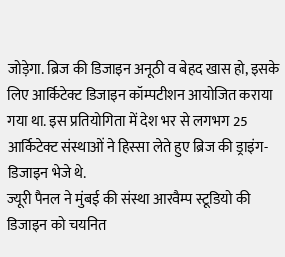जोड़ेगा. ब्रिज की डिजाइन अनूठी व बेहद खास हो, इसके लिए आर्किटेक्ट डिजाइन कॉम्पटीशन आयोजित कराया गया था. इस प्रतियोगिता में देश भर से लगभग 25 आर्किटेक्ट संस्थाओं ने हिस्सा लेते हुए ब्रिज की ड्राइंग-डिजाइन भेजे थे.
ज्यूरी पैनल ने मुंबई की संस्था आरवैम्प स्टूडियो की डिजाइन को चयनित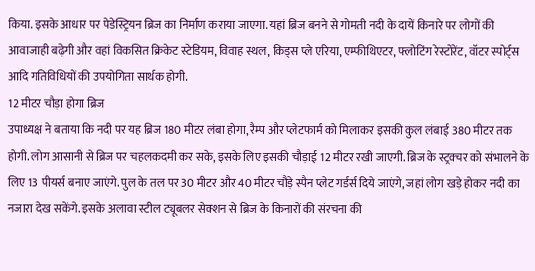किया. इसके आधार पर पेडेस्ट्रियन ब्रिज का निर्माण कराया जाएगा. यहां ब्रिज बनने से गोमती नदी के दायें किनारे पर लोगों की आवाजाही बढ़ेगी और वहां विकसित क्रिकेट स्टेडियम, विवाह स्थल, किड्स प्ले एरिया, एम्फीथिएटर, फ्लोटिंग रेस्टोरेंट, वॉटर स्पोर्ट्स आदि गतिविधियों की उपयोगिता सार्थक होगी.
12 मीटर चौड़ा होगा ब्रिज
उपाध्यक्ष ने बताया कि नदी पर यह ब्रिज 180 मीटर लंबा होगा, रैम्प और प्लेटफार्म को मिलाकर इसकी कुल लंबाई 380 मीटर तक होगी. लोग आसानी से ब्रिज पर चहलकदमी कर सके, इसके लिए इसकी चौड़ाई 12 मीटर रखी जाएगी. ब्रिज के स्ट्रक्चर को संभालने के लिए 13 पीयर्स बनाए जाएंगे. पुल के तल पर 30 मीटर और 40 मीटर चौड़े स्पैन प्लेट गर्डर्स दिये जाएंगे, जहां लोग खड़े होकर नदी का नजारा देख सकेंगे. इसके अलावा स्टील ट्यूबलर सेक्शन से ब्रिज के किनारों की संरचना की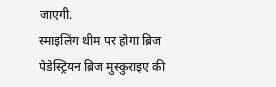जाएगी.
स्माइलिंग थीम पर होगा ब्रिज
पेडेस्ट्रियन ब्रिज मुस्कुराइए की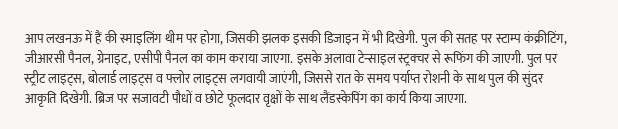आप लखनऊ में हैं की स्माइलिंग थीम पर होगा, जिसकी झलक इसकी डिजाइन में भी दिखेगी. पुल की सतह पर स्टाम्प कंक्रीटिंग, जीआरसी पैनल, ग्रेनाइट, एसीपी पैनल का काम कराया जाएगा. इसके अलावा टेन्साइल स्ट्रक्चर से रूफिंग की जाएगी. पुल पर स्ट्रीट लाइट्स, बोलार्ड लाइट्स व फ्लोर लाइट्स लगवायी जाएंगी, जिससे रात के समय पर्याप्त रोशनी के साथ पुल की सुंदर आकृति दिखेगी. ब्रिज पर सजावटी पौधों व छोटे फूलदार वृक्षों के साथ लैंडस्केपिंग का कार्य किया जाएगा.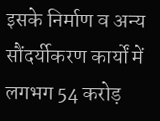इसके निर्माण व अन्य सौंदर्यीकरण कार्यों में लगभग 54 करोड़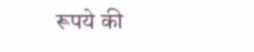रूपये की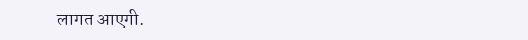लागत आएगी.